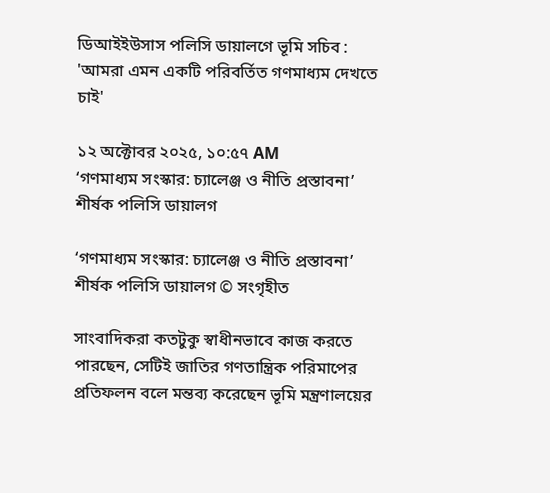ডিআইইউসাস পলিসি ডায়ালগে ভূমি সচিব : 'আমরা এমন একটি পরিবর্তিত গণমাধ্যম দেখতে চাই'

১২ অক্টোবর ২০২৫, ১০:৫৭ AM
‘গণমাধ্যম সংস্কার: চ্যালেঞ্জ ও নীতি প্রস্তাবনা’ শীর্ষক পলিসি ডায়ালগ

‘গণমাধ্যম সংস্কার: চ্যালেঞ্জ ও নীতি প্রস্তাবনা’ শীর্ষক পলিসি ডায়ালগ © সংগৃহীত

সাংবাদিকরা কতটুকু স্বাধীনভাবে কাজ করতে পারছেন, সেটিই জাতির গণতান্ত্রিক পরিমাপের প্রতিফলন বলে মন্তব্য করেছেন ভূমি মন্ত্রণালয়ের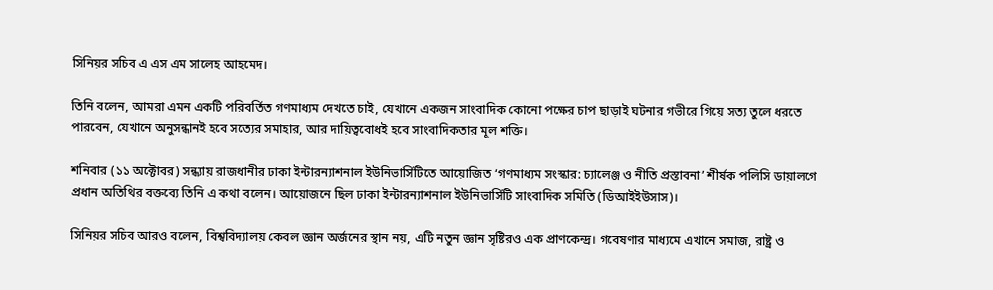সিনিয়র সচিব এ এস এম সালেহ আহমেদ।

তিনি বলেন, আমরা এমন একটি পরিবর্তিত গণমাধ্যম দেখতে চাই, যেখানে একজন সাংবাদিক কোনো পক্ষের চাপ ছাড়াই ঘটনার গভীরে গিয়ে সত্য তুলে ধরতে পারবেন, যেখানে অনুসন্ধানই হবে সত্যের সমাহার, আর দায়িত্ববোধই হবে সাংবাদিকতার মূল শক্তি।

শনিবার (১১ অক্টোবর) সন্ধ্যায় রাজধানীর ঢাকা ইন্টারন্যাশনাল ইউনিভার্সিটিতে আয়োজিত ‘গণমাধ্যম সংস্কার: চ্যালেঞ্জ ও নীতি প্রস্তাবনা’ শীর্ষক পলিসি ডায়ালগে প্রধান অতিথির বক্তব্যে তিনি এ কথা বলেন। আয়োজনে ছিল ঢাকা ইন্টারন্যাশনাল ইউনিভার্সিটি সাংবাদিক সমিতি (ডিআইইউসাস)।

সিনিয়র সচিব আরও বলেন, বিশ্ববিদ্যালয় কেবল জ্ঞান অর্জনের স্থান নয়, এটি নতুন জ্ঞান সৃষ্টিরও এক প্রাণকেন্দ্র। গবেষণার মাধ্যমে এখানে সমাজ, রাষ্ট্র ও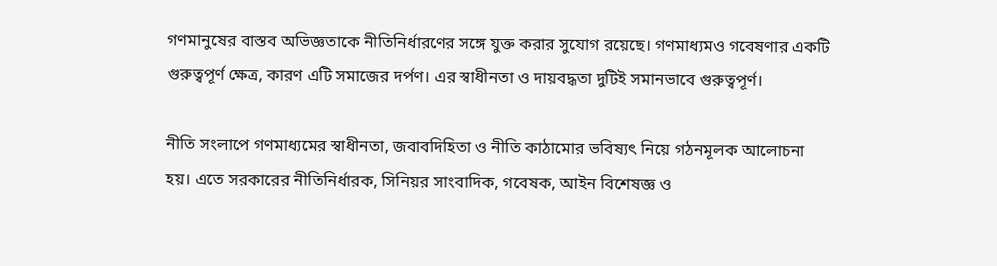গণমানুষের বাস্তব অভিজ্ঞতাকে নীতিনির্ধারণের সঙ্গে যুক্ত করার সুযোগ রয়েছে। গণমাধ্যমও গবেষণার একটি গুরুত্বপূর্ণ ক্ষেত্র, কারণ এটি সমাজের দর্পণ। এর স্বাধীনতা ও দায়বদ্ধতা দুটিই সমানভাবে গুরুত্বপূর্ণ।

নীতি সংলাপে গণমাধ্যমের স্বাধীনতা, জবাবদিহিতা ও নীতি কাঠামোর ভবিষ্যৎ নিয়ে গঠনমূলক আলোচনা হয়। এতে সরকারের নীতিনির্ধারক, সিনিয়র সাংবাদিক, গবেষক, আইন বিশেষজ্ঞ ও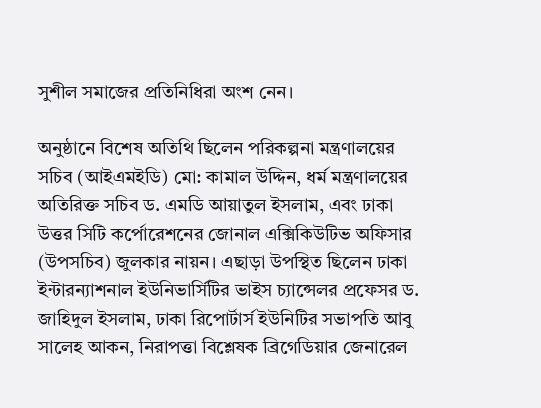সুশীল সমাজের প্রতিনিধিরা অংশ নেন।

অনুষ্ঠানে বিশেষ অতিথি ছিলেন পরিকল্পনা মন্ত্রণালয়ের সচিব (আইএমইডি) মো: কামাল উদ্দিন, ধর্ম মন্ত্রণালয়ের অতিরিক্ত সচিব ড. এমডি আয়াতুল ইসলাম, এবং ঢাকা উত্তর সিটি কর্পোরেশনের জোনাল এক্সিকিউটিভ অফিসার (উপসচিব) জুলকার নায়ন। এছাড়া উপস্থিত ছিলেন ঢাকা ইন্টারন্যাশনাল ইউনিভার্সিটির ভাইস চ্যান্সেলর প্রফেসর ড. জাহিদুল ইসলাম, ঢাকা রিপোর্টার্স ইউনিটির সভাপতি আবু সালেহ আকন, নিরাপত্তা বিশ্লেষক ব্রিগেডিয়ার জেনারেল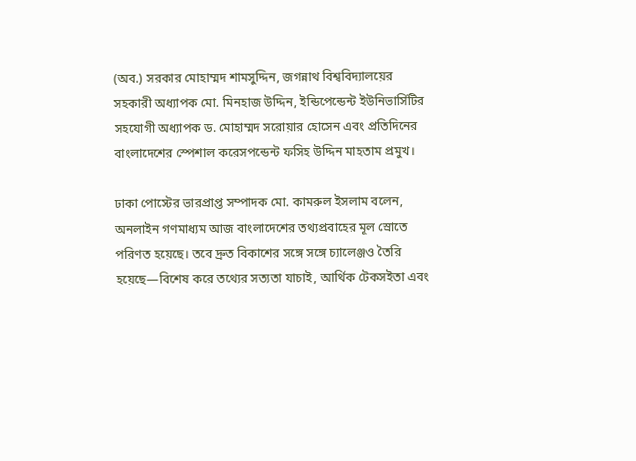(অব.) সরকার মোহাম্মদ শামসুদ্দিন, জগন্নাথ বিশ্ববিদ্যালয়ের সহকারী অধ্যাপক মো. মিনহাজ উদ্দিন, ইন্ডিপেন্ডেন্ট ইউনিভার্সিটির সহযোগী অধ্যাপক ড. মোহাম্মদ সরোয়ার হোসেন এবং প্রতিদিনের বাংলাদেশের স্পেশাল করেসপন্ডেন্ট ফসিহ উদ্দিন মাহতাম প্রমুখ।

ঢাকা পোস্টের ভারপ্রাপ্ত সম্পাদক মো. কামরুল ইসলাম বলেন, অনলাইন গণমাধ্যম আজ বাংলাদেশের তথ্যপ্রবাহের মূল স্রোতে পরিণত হয়েছে। তবে দ্রুত বিকাশের সঙ্গে সঙ্গে চ্যালেঞ্জও তৈরি হয়েছে—বিশেষ করে তথ্যের সত্যতা যাচাই, আর্থিক টেকসইতা এবং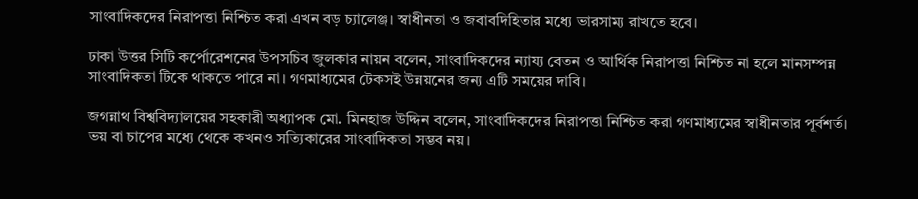সাংবাদিকদের নিরাপত্তা নিশ্চিত করা এখন বড় চ্যালেঞ্জ। স্বাধীনতা ও জবাবদিহিতার মধ্যে ভারসাম্য রাখতে হবে।

ঢাকা উত্তর সিটি কর্পোরেশনের উপসচিব জুলকার নায়ন বলেন, সাংবাদিকদের ন্যায্য বেতন ও আর্থিক নিরাপত্তা নিশ্চিত না হলে মানসম্পন্ন সাংবাদিকতা টিকে থাকতে পারে না। গণমাধ্যমের টেকসই উন্নয়নের জন্য এটি সময়ের দাবি।

জগন্নাথ বিশ্ববিদ্যালয়ের সহকারী অধ্যাপক মো. মিনহাজ উদ্দিন বলেন, সাংবাদিকদের নিরাপত্তা নিশ্চিত করা গণমাধ্যমের স্বাধীনতার পূর্বশর্ত। ভয় বা চাপের মধ্যে থেকে কখনও সত্যিকারের সাংবাদিকতা সম্ভব নয়।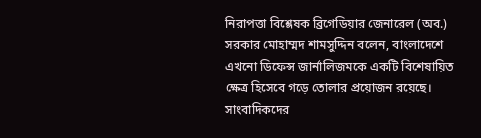নিরাপত্তা বিশ্লেষক ব্রিগেডিয়ার জেনারেল (অব.) সরকার মোহাম্মদ শামসুদ্দিন বলেন, বাংলাদেশে এখনো ডিফেন্স জার্নালিজমকে একটি বিশেষায়িত ক্ষেত্র হিসেবে গড়ে তোলার প্রয়োজন রয়েছে। সাংবাদিকদের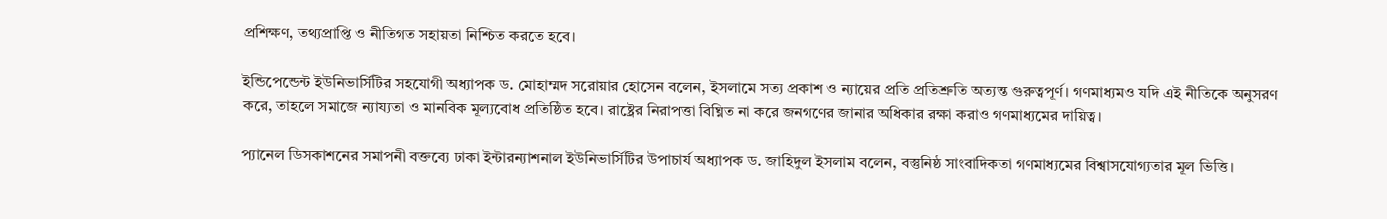প্রশিক্ষণ, তথ্যপ্রাপ্তি ও নীতিগত সহায়তা নিশ্চিত করতে হবে।

ইন্ডিপেন্ডেন্ট ইউনিভার্সিটির সহযোগী অধ্যাপক ড. মোহাম্মদ সরোয়ার হোসেন বলেন, ইসলামে সত্য প্রকাশ ও ন্যায়ের প্রতি প্রতিশ্রুতি অত্যন্ত গুরুত্বপূর্ণ। গণমাধ্যমও যদি এই নীতিকে অনুসরণ করে, তাহলে সমাজে ন্যায্যতা ও মানবিক মূল্যবোধ প্রতিষ্ঠিত হবে। রাষ্ট্রের নিরাপত্তা বিঘ্নিত না করে জনগণের জানার অধিকার রক্ষা করাও গণমাধ্যমের দায়িত্ব।

প্যানেল ডিসকাশনের সমাপনী বক্তব্যে ঢাকা ইন্টারন্যাশনাল ইউনিভার্সিটির উপাচার্য অধ্যাপক ড. জাহিদুল ইসলাম বলেন, বস্তুনিষ্ঠ সাংবাদিকতা গণমাধ্যমের বিশ্বাসযোগ্যতার মূল ভিত্তি।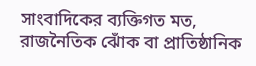সাংবাদিকের ব্যক্তিগত মত, রাজনৈতিক ঝোঁক বা প্রাতিষ্ঠানিক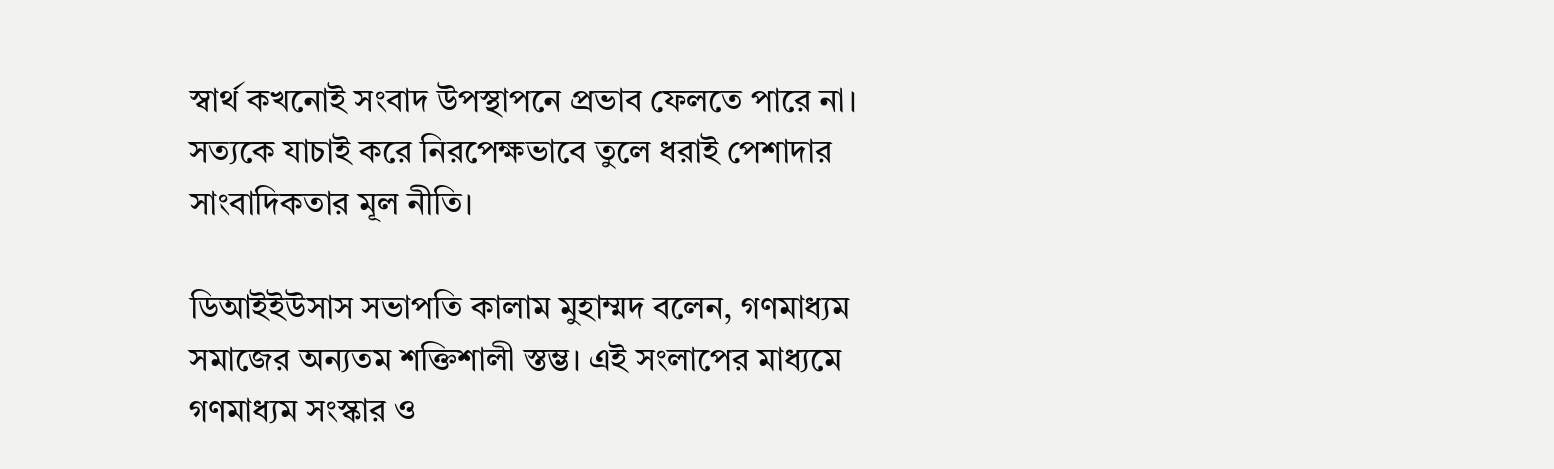স্বার্থ কখনোই সংবাদ উপস্থাপনে প্রভাব ফেলতে পারে না। সত্যকে যাচাই করে নিরপেক্ষভাবে তুলে ধরাই পেশাদার সাংবাদিকতার মূল নীতি।

ডিআইইউসাস সভাপতি কালাম মুহাম্মদ বলেন, গণমাধ্যম সমাজের অন্যতম শক্তিশালী স্তম্ভ। এই সংলাপের মাধ্যমে গণমাধ্যম সংস্কার ও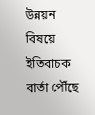উন্নয়ন বিষয়ে ইতিবাচক বার্তা পৌঁছে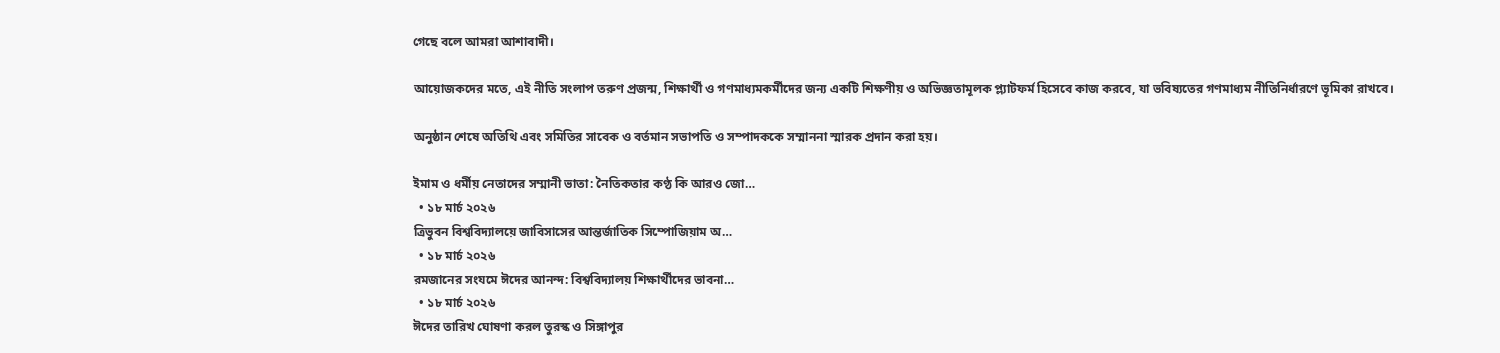গেছে বলে আমরা আশাবাদী।

আয়োজকদের মতে, এই নীতি সংলাপ তরুণ প্রজন্ম, শিক্ষার্থী ও গণমাধ্যমকর্মীদের জন্য একটি শিক্ষণীয় ও অভিজ্ঞতামূলক প্ল্যাটফর্ম হিসেবে কাজ করবে, যা ভবিষ্যতের গণমাধ্যম নীতিনির্ধারণে ভূমিকা রাখবে।

অনুষ্ঠান শেষে অতিথি এবং সমিতির সাবেক ও বর্তমান সভাপতি ও সম্পাদককে সম্মাননা স্মারক প্রদান করা হয়।

ইমাম ও ধর্মীয় নেতাদের সম্মানী ভাতা: নৈতিকতার কণ্ঠ কি আরও জো…
  • ১৮ মার্চ ২০২৬
ত্রিভুবন বিশ্ববিদ্যালয়ে জাবিসাসের আন্তর্জাতিক সিম্পোজিয়াম অ…
  • ১৮ মার্চ ২০২৬
রমজানের সংযমে ঈদের আনন্দ: বিশ্ববিদ্যালয় শিক্ষার্থীদের ভাবনা…
  • ১৮ মার্চ ২০২৬
ঈদের তারিখ ঘোষণা করল তুরস্ক ও সিঙ্গাপুর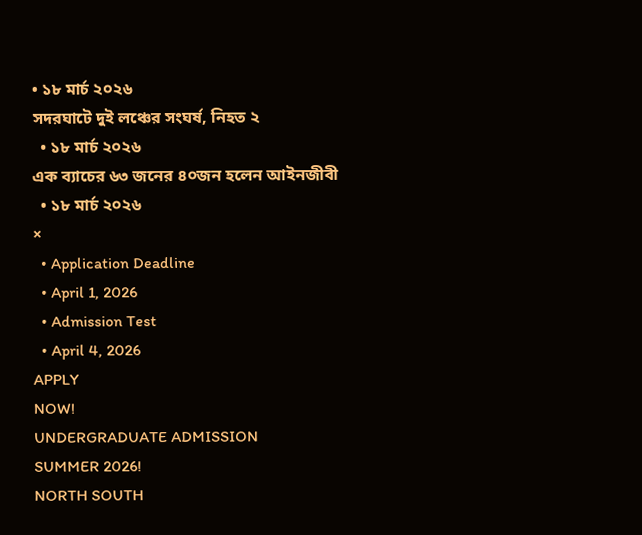• ১৮ মার্চ ২০২৬
সদরঘাটে দুই লঞ্চের সংঘর্ষ, নিহত ২
  • ১৮ মার্চ ২০২৬
এক ব্যাচের ৬৩ জনের ৪০জন হলেন আইনজীবী
  • ১৮ মার্চ ২০২৬
×
  • Application Deadline
  • April 1, 2026
  • Admission Test
  • April 4, 2026
APPLY
NOW!
UNDERGRADUATE ADMISSION
SUMMER 2026!
NORTH SOUTH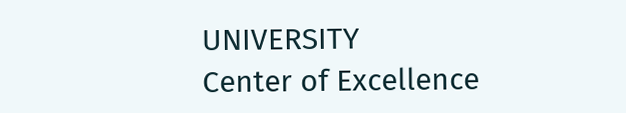UNIVERSITY
Center of Excellence